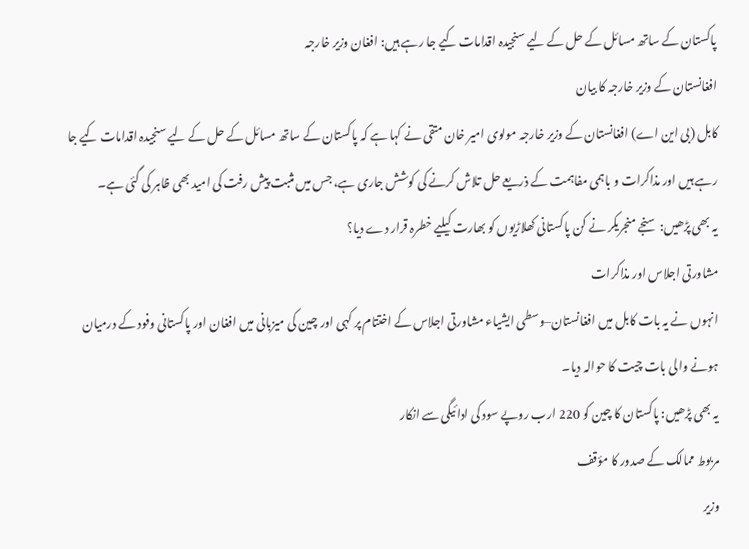پاکستان کے ساتھ مسائل کے حل کے لیے سنجیدہ اقدامات کیے جا رہے ہیں: افغان وزیر خارجہ
افغانستان کے وزیر خارجہ کا بیان
کابل (بی این اے) افغانستان کے وزیر خارجہ مولوی امیر خان متقی نے کہا ہے کہ پاکستان کے ساتھ مسائل کے حل کے لیے سنجیدہ اقدامات کیے جا رہے ہیں اور مذاکرات و باہمی مفاہمت کے ذریعے حل تلاش کرنے کی کوشش جاری ہے، جس میں مثبت پیش رفت کی امید بھی ظاہر کی گئی ہے۔
یہ بھی پڑھیں: سنجے منجریکر نے کن پاکستانی کھلاڑیوں کو بھارت کیلیے خطرہ قرار دے دیا؟
مشاورتی اجلاس اور مذاکرات
انہوں نے یہ بات کابل میں افغانستان–وسطی ایشیاء مشاورتی اجلاس کے اختتام پر کہی اور چین کی میزبانی میں افغان اور پاکستانی وفود کے درمیان ہونے والی بات چیت کا حوالہ دیا۔
یہ بھی پڑھیں: پاکستان کا چین کو 220 ارب روپے سود کی ادائیگی سے انکار
مربوط ممالک کے صدور کا مؤقف
وزیر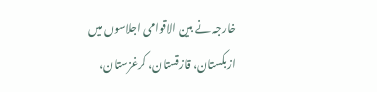خارجہ نے بین الاقوامی اجلاسوں میں ازبکستان، قازقستان، کرغزستان،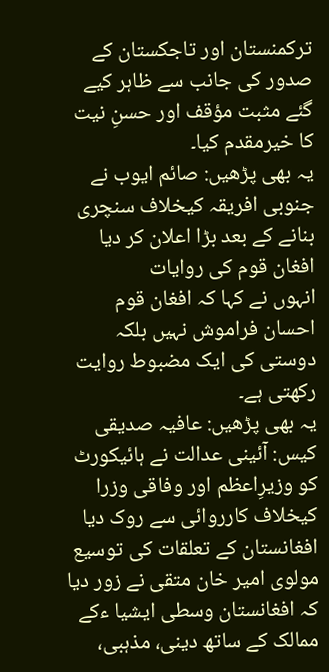ترکمنستان اور تاجکستان کے صدور کی جانب سے ظاہر کیے گئے مثبت مؤقف اور حسنِ نیت کا خیرمقدم کیا۔
یہ بھی پڑھیں: صائم ایوب نے جنوبی افریقہ کیخلاف سنچری بنانے کے بعد بڑا اعلان کر دیا
افغان قوم کی روایات
انہوں نے کہا کہ افغان قوم احسان فراموش نہیں بلکہ دوستی کی ایک مضبوط روایت رکھتی ہے۔
یہ بھی پڑھیں: عافیہ صدیقی کیس: آئینی عدالت نے ہائیکورٹ کو وزیرِاعظم اور وفاقی وزرا کیخلاف کارروائی سے روک دیا
افغانستان کے تعلقات کی توسیع
مولوی امیر خان متقی نے زور دیا کہ افغانستان وسطی ایشیا ءکے ممالک کے ساتھ دینی، مذہبی،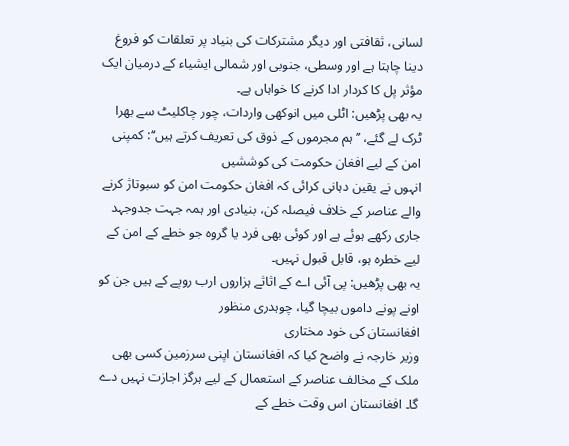لسانی، ثقافتی اور دیگر مشترکات کی بنیاد پر تعلقات کو فروغ دینا چاہتا ہے اور وسطی، جنوبی اور شمالی ایشیاء کے درمیان ایک مؤثر پل کا کردار ادا کرنے کا خواہاں ہے۔
یہ بھی پڑھیں: اٹلی میں انوکھی واردات، چور چاکلیٹ سے بھرا ٹرک لے گئے، ’’ہم مجرموں کے ذوق کی تعریف کرتے ہیں‘‘: کمپنی
امن کے لیے افغان حکومت کی کوششیں
انہوں نے یقین دہانی کرائی کہ افغان حکومت امن کو سبوتاژ کرنے والے عناصر کے خلاف فیصلہ کن، بنیادی اور ہمہ جہت جدوجہد جاری رکھے ہوئے ہے اور کوئی بھی فرد یا گروہ جو خطے کے امن کے لیے خطرہ ہو، قابل قبول نہیں۔
یہ بھی پڑھیں: پی آئی اے کے اثاثے ہزاروں ارب روپے کے ہیں جن کو اونے پونے داموں بیچا گیا، چوہدری منظور
افغانستان کی خود مختاری
وزیر خارجہ نے واضح کیا کہ افغانستان اپنی سرزمین کسی بھی ملک کے مخالف عناصر کے استعمال کے لیے ہرگز اجازت نہیں دے گا۔ افغانستان اس وقت خطے کے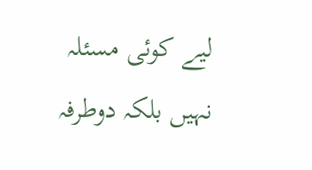لیے کوئی مسئلہ نہیں بلکہ دوطرفہ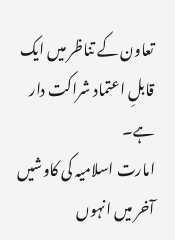تعاون کے تناظر میں ایک قابلِ اعتماد شراکت دار ہے۔
امارت اسلامیہ کی کاوشیں
آخر میں انہوں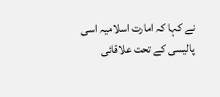نے کہا کہ امارت اسلامیہ اسی پالیسی کے تحت علاقائی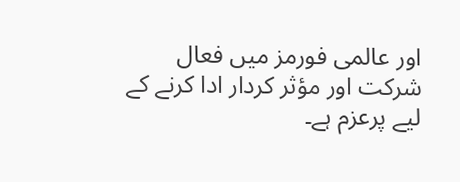اور عالمی فورمز میں فعال شرکت اور مؤثر کردار ادا کرنے کے لیے پرعزم ہے۔